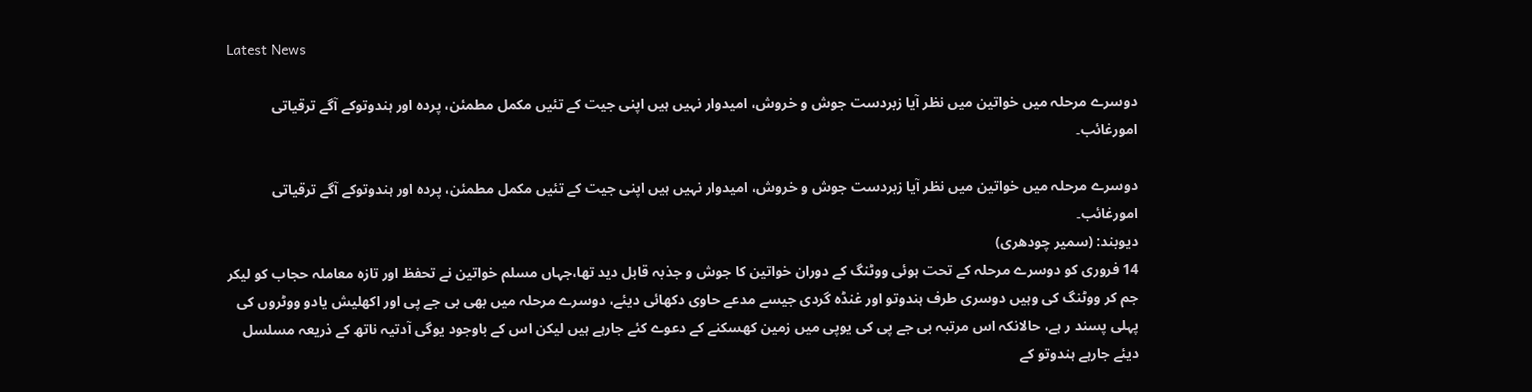Latest News

دوسرے مرحلہ میں خواتین میں نظر آیا زبردست جوش و خروش، امیدوار نہیں ہیں اپنی جیت کے تئیں مکمل مطمئن، پردہ اور ہندوتوکے آگے ترقیاتی امورغائب۔

دوسرے مرحلہ میں خواتین میں نظر آیا زبردست جوش و خروش، امیدوار نہیں ہیں اپنی جیت کے تئیں مکمل مطمئن، پردہ اور ہندوتوکے آگے ترقیاتی امورغائب۔
دیوبند: (سمیر چودھری)
14 فروری کو دوسرے مرحلہ کے تحت ہوئی ووٹنگ کے دوران خواتین کا جوش و جذبہ قابل دید تھا،جہاں مسلم خواتین نے تحفظ اور تازہ معاملہ حجاب کو لیکر جم کر ووٹنگ کی وہیں دوسری طرف ہندوتو اور غنڈہ گردی جیسے مدعے حاوی دکھائی دیئے، دوسرے مرحلہ میں بھی بی جے پی اور اکھلیش یادو ووٹروں کی پہلی پسند ر ہے، حالانکہ اس مرتبہ بی جے پی کی یوپی میں زمین کھسکنے کے دعوے کئے جارہے ہیں لیکن اس کے باوجود یوگی آدتیہ ناتھ کے ذریعہ مسلسل دیئے جارہے ہندوتو کے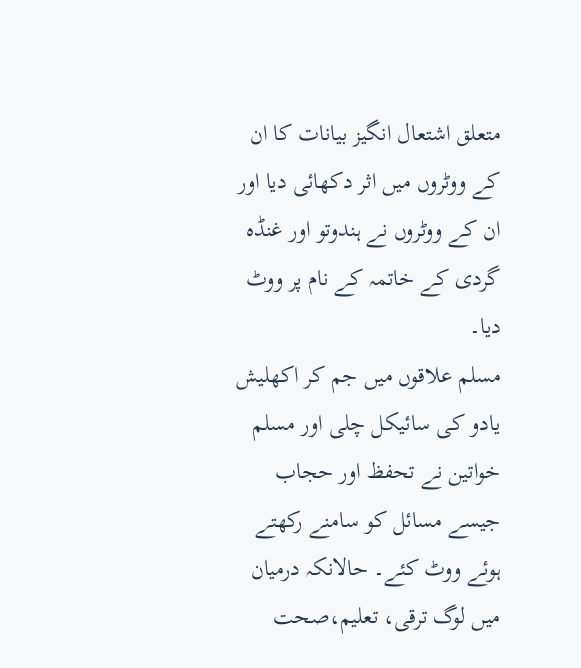متعلق اشتعال انگیز بیانات کا ان کے ووٹروں میں اثر دکھائی دیا اور ان کے ووٹروں نے ہندوتو اور غنڈہ گردی کے خاتمہ کے نام پر ووٹ دیا۔
مسلم علاقوں میں جم کر اکھلیش یادو کی سائیکل چلی اور مسلم خواتین نے تحفظ اور حجاب جیسے مسائل کو سامنے رکھتے ہوئے ووٹ کئے۔ حالانکہ درمیان میں لوگ ترقی، تعلیم،صحت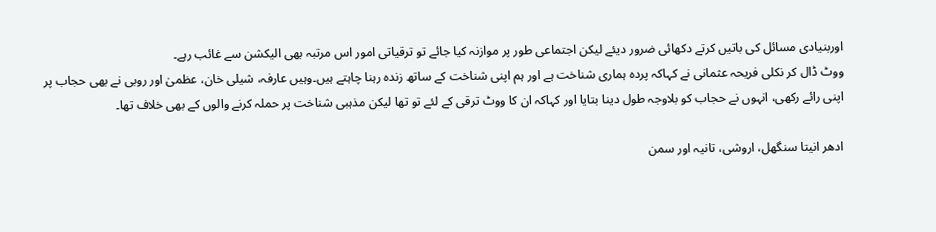اوربنیادی مسائل کی باتیں کرتے دکھائی ضرور دیئے لیکن اجتماعی طور پر موازنہ کیا جائے تو ترقیاتی امور اس مرتبہ بھی الیکشن سے غائب رہے۔
ووٹ ڈال کر نکلی فریحہ عثمانی نے کہاکہ پردہ ہماری شناخت ہے اور ہم اپنی شناخت کے ساتھ زندہ رہنا چاہتے ہیں۔وہیں عارفہ، شیلی خان، عظمیٰ اور روبی نے بھی حجاب پر اپنی رائے رکھی، انہوں نے حجاب کو بلاوجہ طول دینا بتایا اور کہاکہ ان کا ووٹ ترقی کے لئے تو تھا لیکن مذہبی شناخت پر حملہ کرنے والوں کے بھی خلاف تھا۔

ادھر انیتا سنگھل، اروشی، تانیہ اور سمن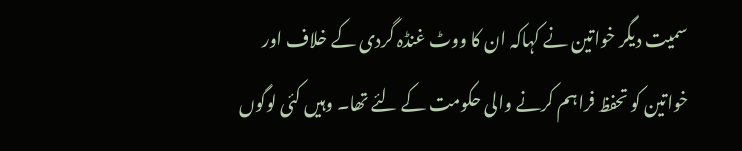سمیت دیگر خواتین نے کہاکہ ان کا ووٹ غنڈہ گردی کے خلاف اور خواتین کو تحفظ فراہم کرنے والی حکومت کے لئے تھا۔ وہیں کئی لوگوں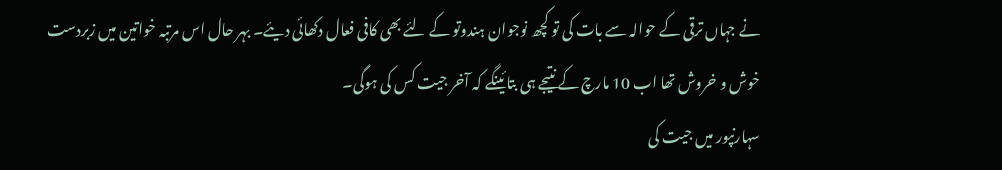نے جہاں ترقی کے حوالہ سے بات کی تو کچھ نوجوان ہندوتو کے لئے بھی کافی فعال دکھائی دیئے۔ بہر حال اس مرتبہ خواتین میں زبردست خوش و خروش تھا اب 10 مارچ کے نتیجے ہی بتائینگے کہ آخر جیت کس کی ہوگی۔
سہارنپور میں جیت کی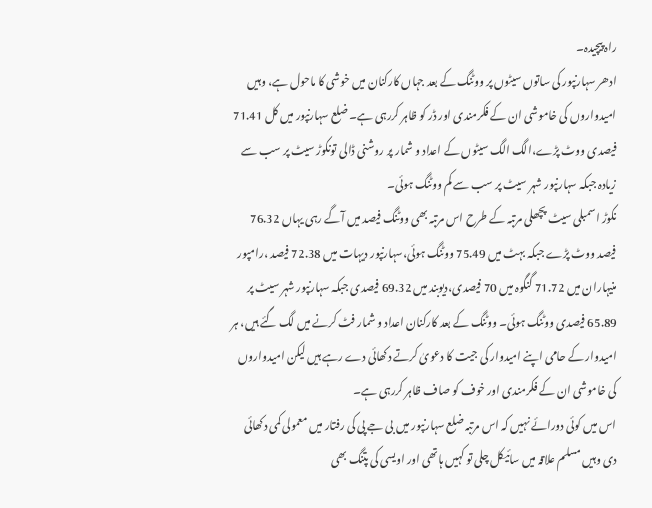راہ پیچیدہ۔
ادھر سہارنپور کی ساتوں سیٹوں پر ووٹنگ کے بعد جہاں کارکنان میں خوشی کا ماحول ہے، وہیں امیدواروں کی خاموشی ان کے فکرمندی اور ڈر کو ظاہر کررہی ہے۔ ضلع سہارنپور میں کل 71.41 فیصدی ووٹ پڑے،الگ الگ سیٹوں کے اعداد و شمار پر روشنی ڈالی تونکوڑ سیٹ پر سب سے زیادہ جبکہ سہارنپور شہر سیٹ پر سب سے کم ووٹنگ ہوئی۔
نکوڑ اسمبلی سیٹ پچھلی مرتبہ کے طرح اس مرتبہ بھی ووٹنگ فیصد میں آگے رہی یہاں 76.32 فیصد ووٹ پڑے جبکہ بہٹ میں 75.49 ووٹنگ ہوئی،سہارنپور دیہات میں 72.38 فیصد ،رامپور منیہاران میں 71.72 گنگوہ میں 70 فیصدی،دیوبند میں 69.32 فیصدی جبکہ سہارنپور شہر سیٹ پر 65.89 فیصدی ووٹنگ ہوئی۔ ووٹنگ کے بعد کارکنان اعداد و شمار فٹ کرنے میں لگ گئے ہیں، ہر امیدوار کے حامی اپنے امیدوار کی جیت کا دعویٰ کرتے دکھائی دے رہے ہیں لیکن امیدواروں کی خاموشی ان کے فکرمندی اور خوف کو صاف ظاہر کررہی ہے۔
اس میں کوئی دورائے نہیں کہ اس مرتبہ ضلع سہارنپور میں بی جے پی کی رفتار میں معمولی کمی دکھائی دی وہیں مسلم علاقہ میں سائیکل چلی تو کہیں ہاتھی اور اویسی کی پتنگ بھی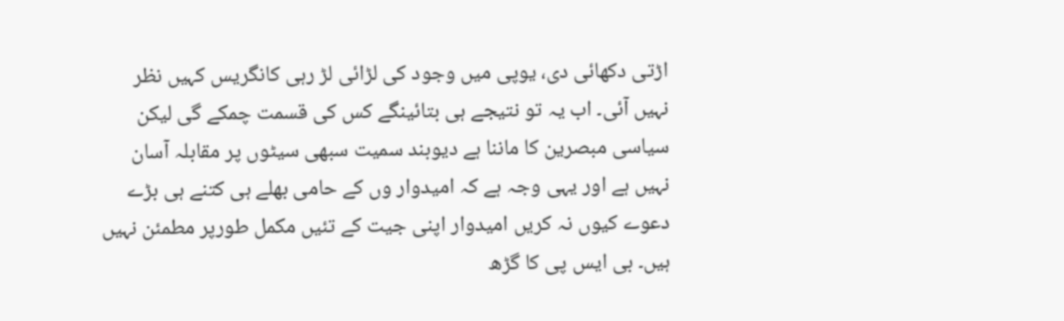اڑتی دکھائی دی، یوپی میں وجود کی لڑائی لڑ رہی کانگریس کہیں نظر نہیں آئی۔ اب یہ تو نتیجے ہی بتائینگے کس کی قسمت چمکے گی لیکن سیاسی مبصرین کا ماننا ہے دیوبند سمیت سبھی سیٹوں پر مقابلہ آسان نہیں ہے اور یہی وجہ ہے کہ امیدوار وں کے حامی بھلے ہی کتنے ہی بڑے دعوے کیوں نہ کریں امیدوار اپنی جیت کے تئیں مکمل طورپر مطمئن نہیں ہیں۔ بی ایس پی کا گڑھ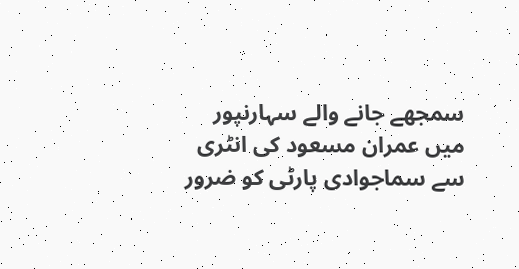سمجھے جانے والے سہارنپور میں عمران مسعود کی انٹری سے سماجوادی پارٹی کو ضرور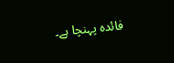فائدہ پہنچا ہے۔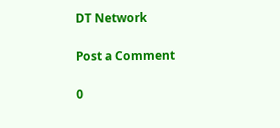DT Network

Post a Comment

0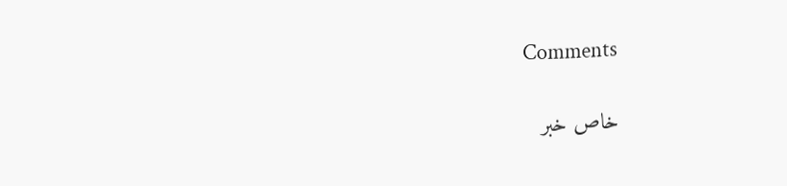Comments

خاص خبر